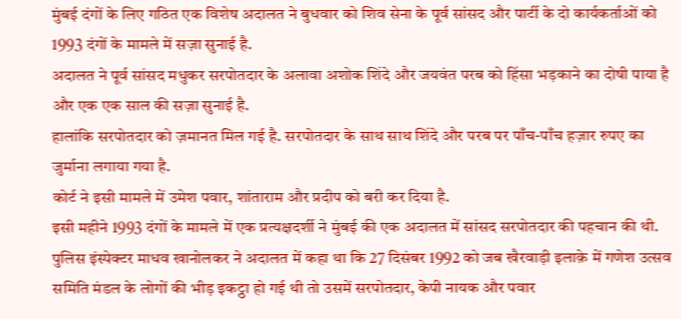मुंबई दंगों के लिए गठित एक विशेष अदालत ने बुधवार को शिव सेना के पूर्व सांसद और पार्टी के दो कार्यकर्ताओं को 1993 दंगों के मामले में सज़ा सुनाई है.
अदालत ने पूर्व सांसद मधुकर सरपोतदार के अलावा अशोक शिंदे और जयवंत परब को हिंसा भड़काने का दोषी पाया है और एक एक साल की सज़ा सुनाई है.
हालांकि सरपोतदार को ज़मानत मिल गई है. सरपोतदार के साथ साथ शिंदे और परब पर पाँच-पाँच हज़ार रुपए का जुर्माना लगाया गया है.
कोर्ट ने इसी मामले में उमेश पवार, शांताराम और प्रदीप को बरी कर दिया है.
इसी महीने 1993 दंगों के मामले में एक प्रत्यक्षदर्शी ने मुंबई की एक अदालत में सांसद सरपोतदार की पहचान की थी.
पुलिस इंस्पेक्टर माधव खानोलकर ने अदालत में कहा था कि 27 दिसंबर 1992 को जब खैरवाड़ी इलाक़े में गणेश उत्सव समिति मंडल के लोगों की भीड़ इकट्ठा हो गई थी तो उसमें सरपोतदार, केपी नायक और पवार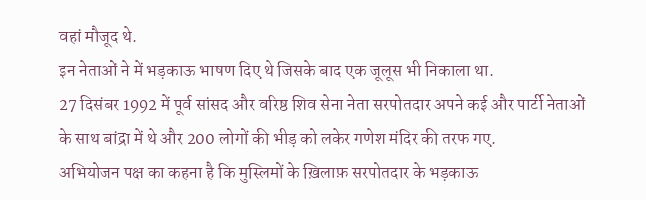वहां मौजूद थे.
इन नेताओं ने में भड़काऊ भाषण दिए थे जिसके बाद एक जूलूस भी निकाला था.
27 दिसंबर 1992 में पूर्व सांसद और वरिष्ठ शिव सेना नेता सरपोतदार अपने कई और पार्टी नेताओं के साथ बांद्रा में थे और 200 लोगों की भीड़ को लकेर गणेश मंदिर की तरफ गए.
अभियोजन पक्ष का कहना है कि मुस्लिमों के ख़िलाफ़ सरपोतदार के भड़काऊ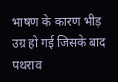भाषण के कारण भीड़ उग्र हो गई जिसके बाद पथराव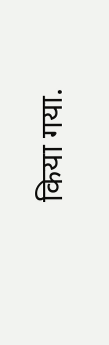किया गया.